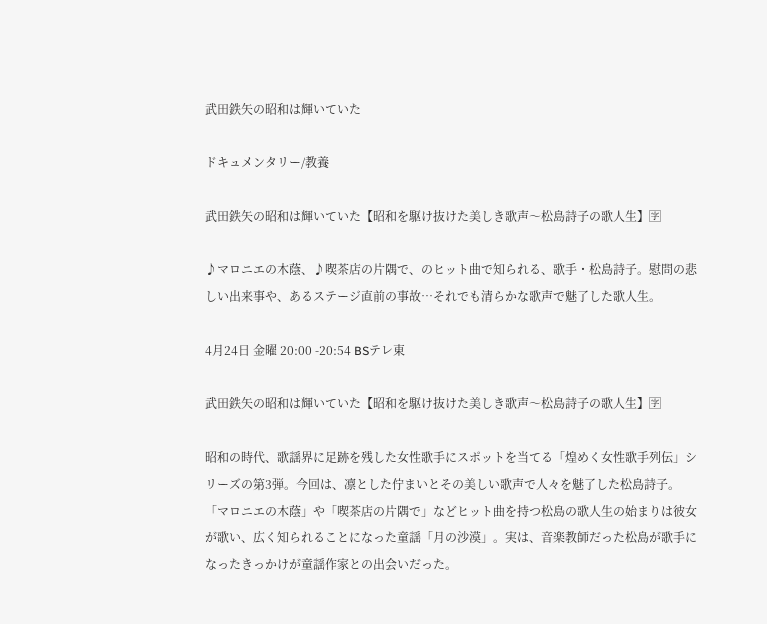武田鉄矢の昭和は輝いていた

ドキュメンタリー/教養

武田鉄矢の昭和は輝いていた【昭和を駆け抜けた美しき歌声〜松島詩子の歌人生】🈑

♪マロニエの木蔭、♪喫茶店の片隅で、のヒット曲で知られる、歌手・松島詩子。慰問の悲しい出来事や、あるステージ直前の事故…それでも清らかな歌声で魅了した歌人生。

4月24日 金曜 20:00 -20:54 BSテレ東

武田鉄矢の昭和は輝いていた【昭和を駆け抜けた美しき歌声〜松島詩子の歌人生】🈑

昭和の時代、歌謡界に足跡を残した女性歌手にスポットを当てる「煌めく女性歌手列伝」シリーズの第3弾。今回は、凛とした佇まいとその美しい歌声で人々を魅了した松島詩子。 「マロニエの木蔭」や「喫茶店の片隅で」などヒット曲を持つ松島の歌人生の始まりは彼女が歌い、広く知られることになった童謡「月の沙漠」。実は、音楽教師だった松島が歌手になったきっかけが童謡作家との出会いだった。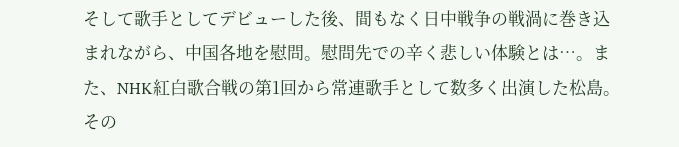そして歌手としてデビューした後、間もなく日中戦争の戦渦に巻き込まれながら、中国各地を慰問。慰問先での辛く悲しい体験とは…。また、NHK紅白歌合戦の第1回から常連歌手として数多く出演した松島。その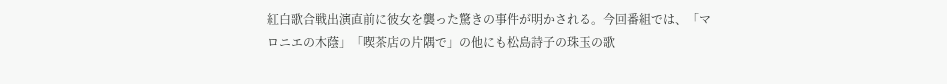紅白歌合戦出演直前に彼女を襲った驚きの事件が明かされる。今回番組では、「マロニエの木蔭」「喫茶店の片隅で」の他にも松島詩子の珠玉の歌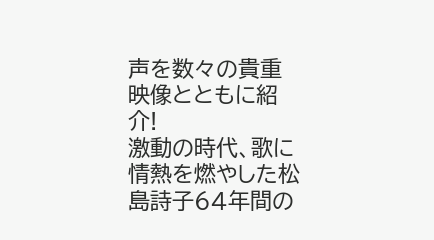声を数々の貴重映像とともに紹介!
激動の時代、歌に情熱を燃やした松島詩子64年間の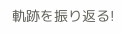軌跡を振り返る!